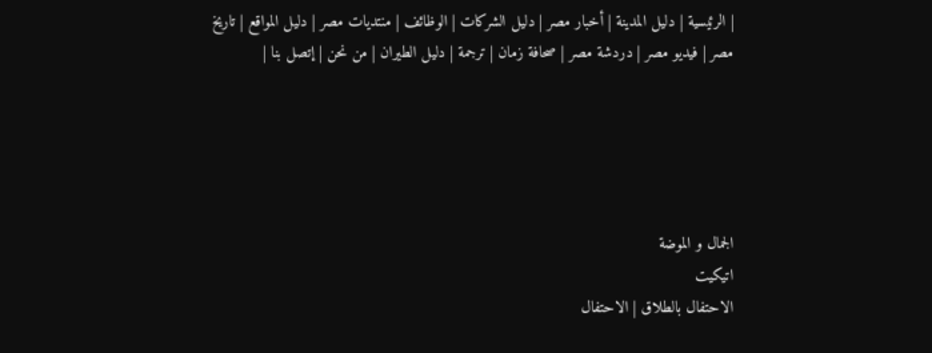| الرئيسية | دليل المدينة | أخبار مصر | دليل الشركات | الوظائف | منتديات مصر | دليل المواقع | تاريخ مصر | فيديو مصر | دردشة مصر | صحافة زمان | ترجمة | دليل الطيران | من نحن | إتصل بنا |





الجمال و الموضة
اتيكيت
الاحتفال بالطلاق | الاحتفال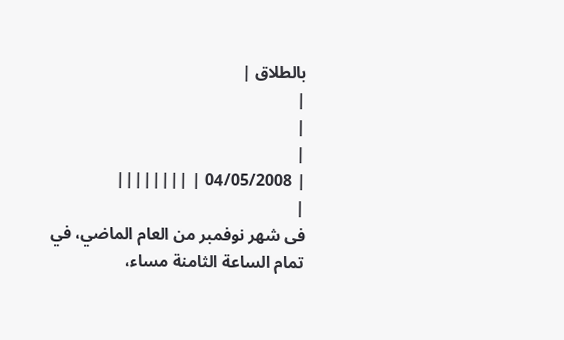بالطلاق |
|
|
|
| 04/05/2008 | ||||||||
|
فى شهر نوفمبر من العام الماضي، في تمام الساعة الثامنة مساء،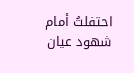احتفلتُ أمام شهود عيان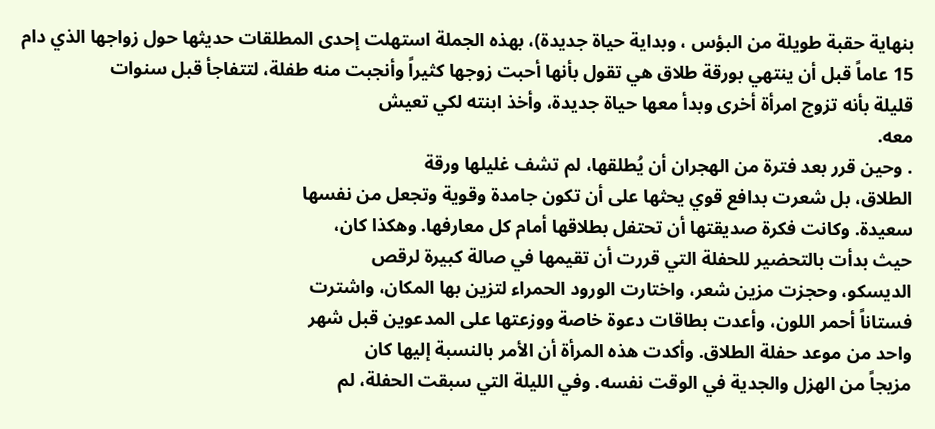بنهاية حقبة طويلة من البؤس ، وبداية حياة جديدة)، بهذه الجملة استهلت إحدى المطلقات حديثها حول زواجها الذي دام 15 عاماً قبل أن ينتهي بورقة طلاق هي تقول بأنها أحبت زوجها كثيراً وأنجبت منه طفلة، لتتفاجأ قبل سنوات
قليلة بأنه تزوج امرأة أخرى وبدأ معها حياة جديدة، وأخذ ابنته لكي تعيش
معه.
. وحين قرر بعد فترة من الهجران أن يُطلقها، لم تشف غليلها ورقة
الطلاق، بل شعرت بدافع قوي يحثها على أن تكون جامدة وقوية وتجعل من نفسها
سعيدة. وكانت فكرة صديقتها أن تحتفل بطلاقها أمام كل معارفها. وهكذا كان،
حيث بدأت بالتحضير للحفلة التي قررت أن تقيمها في صالة كبيرة لرقص
الديسكو، وحجزت مزين شعر، واختارت الورود الحمراء لتزين بها المكان، واشترت
فستاناً أحمر اللون، وأعدت بطاقات دعوة خاصة ووزعتها على المدعوين قبل شهر
واحد من موعد حفلة الطلاق. وأكدت هذه المرأة أن الأمر بالنسبة إليها كان
مزيجاً من الهزل والجدية في الوقت نفسه. وفي الليلة التي سبقت الحفلة، لم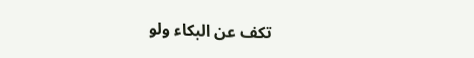تكف عن البكاء ولو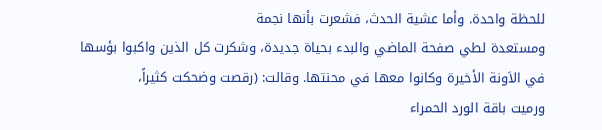للحظة واحدة. وأما عشية الحدث، فشعرت بأنها نجمة
ومستعدة لطي صفحة الماضي والبدء بحياة جديدة، وشكرت كل الذين واكبوا بؤسها
في الاَونة الأخيرة وكانوا معها في محنتها. وقالت: (رقصت وضحكت كثيراً،
ورميت باقة الورد الحمراء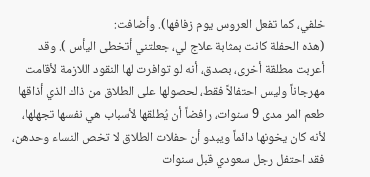خلفي، كما تفعل العروس يوم زفافها). وأضافت:
(هذه الحفلة كانت بمثابة علاج لي، جعلتني أتخطى اليأس ). وقد أعربت مطلقة أخرى، بصدق، أنه لو توافرت لها النقود اللازمة لأقامت مهرجاناً وليس احتفالاً فقط، لحصولها على الطلاق من ذاك الذي أذاقها طعم المر مدى 9 سنوات، رافضاً أن يُطلقها لأسباب هي نفسها تجهلها، لأنه كان يخونها دائماً ويبدو أن حفلات الطلاق لا تخص النساء وحدهن، فقد احتفل رجل سعودي قبل سنوات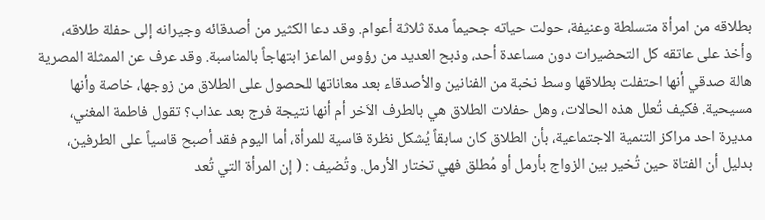بطلاقه من امرأة متسلطة وعنيفة، حولت حياته جحيماً مدة ثلاثة أعوام. وقد دعا الكثير من أصدقائه وجيرانه إلى حفلة طلاقه، وأخذ على عاتقه كل التحضيرات دون مساعدة أحد، وذبح العديد من رؤوس الماعز ابتهاجاً بالمناسبة. وقد عرف عن الممثلة المصرية هالة صدقي أنها احتفلت بطلاقها وسط نخبة من الفنانين والأصدقاء بعد معاناتها للحصول على الطلاق من زوجها، خاصة وأنها مسيحية. فكيف تُعلل هذه الحالات، وهل حفلات الطلاق هي بالطرف الاَخر أم أنها نتيجة فرج بعد عذاب؟ تقول فاطمة المغني، مديرة احد مراكز التنمية الاجتماعية، بأن الطلاق كان سابقاً يُشكل نظرة قاسية للمرأة، أما اليوم فقد أصبح قاسياً على الطرفين، بدليل أن الفتاة حين تُخير بين الزواج بأرمل أو مُطلق فهي تختار الأرمل. وتُضيف : ( إن المرأة التي تُعد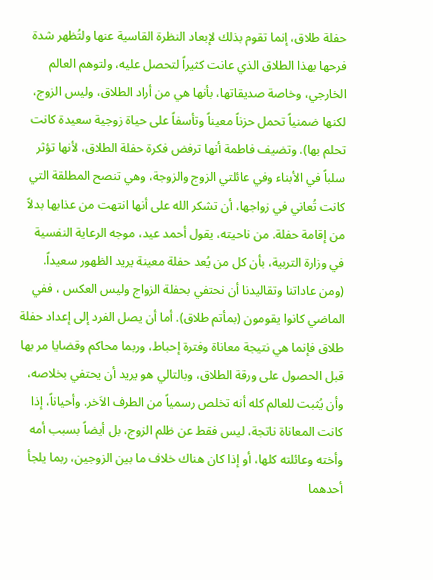حفلة طلاق، إنما تقوم بذلك لإبعاد النظرة القاسية عنها ولتُظهر شدة فرحها بهذا الطلاق الذي عانت كثيراً لتحصل عليه، ولتوهم العالم الخارجي، وخاصة صديقاتها، بأنها هي من أراد الطلاق، وليس الزوج، لكنها ضمنياً تحمل حزناً معيناً وتأسفاً على حياة زوجية سعيدة كانت تحلم بها). وتضيف فاطمة أنها ترفض فكرة حفلة الطلاق، لأنها تؤثر سلباً في الأبناء وفي عائلتي الزوج والزوجة، وهي تنصح المطلقة التي كانت تُعاني في زواجها، أن تشكر الله على أنها انتهت من عذابها بدلاً من إقامة حفلة. من ناحيته، يقول أحمد عيد، موجه الرعاية النفسية في وزارة التربية، بأن كل من يُعد حفلة معينة يريد الظهور سعيداً. (ومن عاداتنا وتقاليدنا أن نحتفي بحفلة الزواج وليس العكس ، ففي الماضي كانوا يقومون (بمأتم طلاق). أما أن يصل الفرد إلى إعداد حفلة طلاق فإنما هي نتيجة معاناة وفترة إحباط، وربما محاكم وقضايا مر بها قبل الحصول على ورقة الطلاق، وبالتالي هو يريد أن يحتفي بخلاصه، وأن يُثبت للعالم كله أنه تخلص رسمياً من الطرف الاَخر. وأحياناً، إذا كانت المعاناة ناتجة، ليس فقط عن ظلم الزوج، بل أيضاً بسبب أمه وأخته وعائلته كلها، أو إذا كان هناك خلاف ما بين الزوجين، ربما يلجأ أحدهما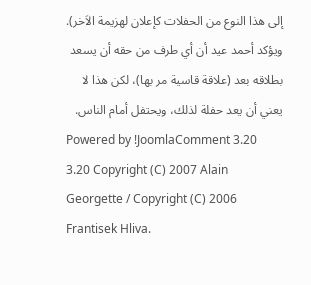إلى هذا النوع من الحفلات كإعلان لهزيمة الاَخر). ويؤكد أحمد عيد أن أي طرف من حقه أن يسعد بطلاقه بعد (علاقة قاسية مر بها)، لكن هذا لا يعني أن يعد حفلة لذلك، ويحتفل أمام الناس.
Powered by !JoomlaComment 3.20
3.20 Copyright (C) 2007 Alain Georgette / Copyright (C) 2006 Frantisek Hliva.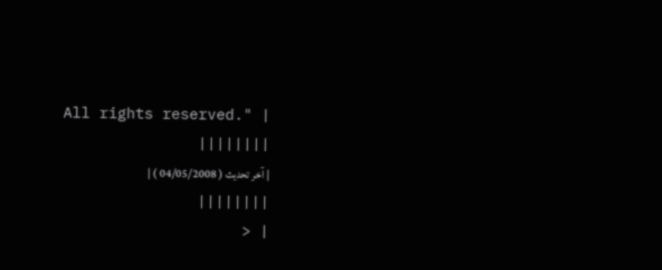All rights reserved." |
||||||||
| آخر تحديث ( 04/05/2008 ) | ||||||||
| <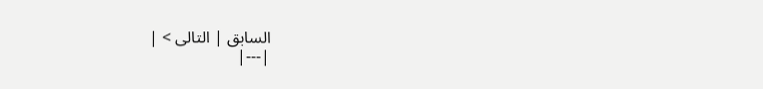السابق | التالى > |
|---|